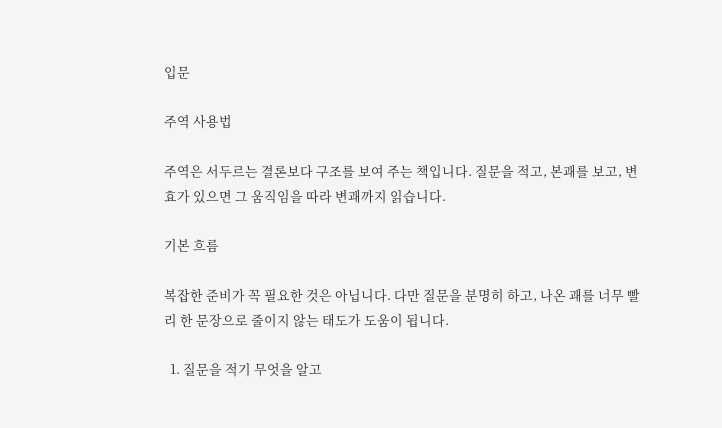입문

주역 사용법

주역은 서두르는 결론보다 구조를 보여 주는 책입니다. 질문을 적고, 본괘를 보고, 변효가 있으면 그 움직임을 따라 변괘까지 읽습니다.

기본 흐름

복잡한 준비가 꼭 필요한 것은 아닙니다. 다만 질문을 분명히 하고, 나온 괘를 너무 빨리 한 문장으로 줄이지 않는 태도가 도움이 됩니다.

  1. 질문을 적기 무엇을 알고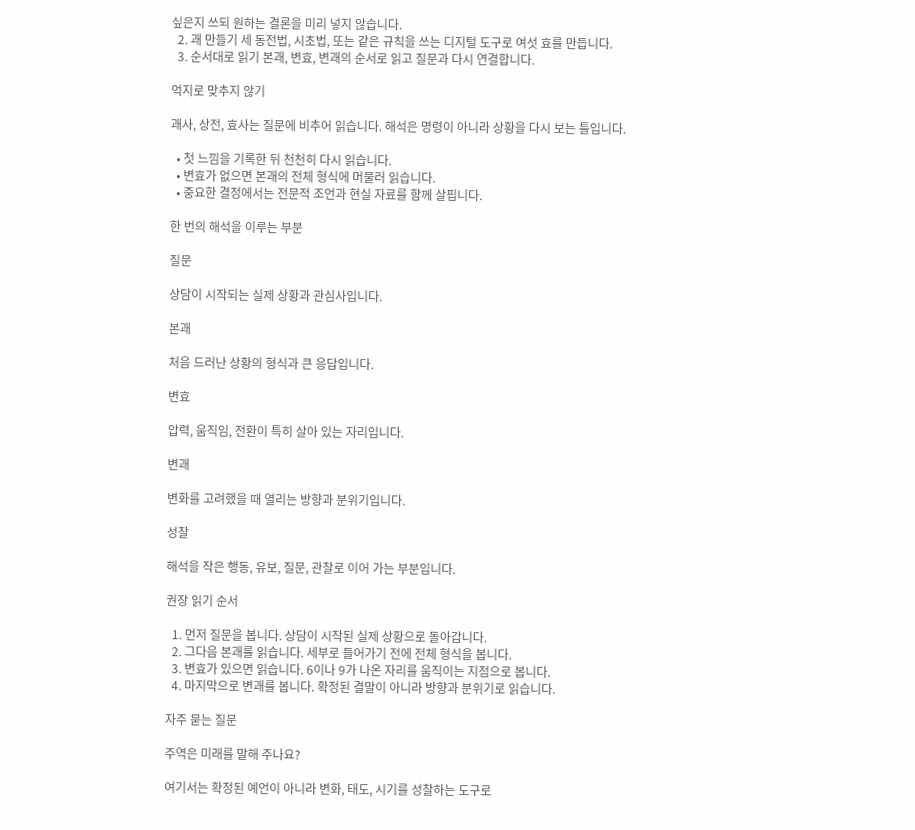싶은지 쓰되 원하는 결론을 미리 넣지 않습니다.
  2. 괘 만들기 세 동전법, 시초법, 또는 같은 규칙을 쓰는 디지털 도구로 여섯 효를 만듭니다.
  3. 순서대로 읽기 본괘, 변효, 변괘의 순서로 읽고 질문과 다시 연결합니다.

억지로 맞추지 않기

괘사, 상전, 효사는 질문에 비추어 읽습니다. 해석은 명령이 아니라 상황을 다시 보는 틀입니다.

  • 첫 느낌을 기록한 뒤 천천히 다시 읽습니다.
  • 변효가 없으면 본괘의 전체 형식에 머물러 읽습니다.
  • 중요한 결정에서는 전문적 조언과 현실 자료를 함께 살핍니다.

한 번의 해석을 이루는 부분

질문

상담이 시작되는 실제 상황과 관심사입니다.

본괘

처음 드러난 상황의 형식과 큰 응답입니다.

변효

압력, 움직임, 전환이 특히 살아 있는 자리입니다.

변괘

변화를 고려했을 때 열리는 방향과 분위기입니다.

성찰

해석을 작은 행동, 유보, 질문, 관찰로 이어 가는 부분입니다.

권장 읽기 순서

  1. 먼저 질문을 봅니다. 상담이 시작된 실제 상황으로 돌아갑니다.
  2. 그다음 본괘를 읽습니다. 세부로 들어가기 전에 전체 형식을 봅니다.
  3. 변효가 있으면 읽습니다. 6이나 9가 나온 자리를 움직이는 지점으로 봅니다.
  4. 마지막으로 변괘를 봅니다. 확정된 결말이 아니라 방향과 분위기로 읽습니다.

자주 묻는 질문

주역은 미래를 말해 주나요?

여기서는 확정된 예언이 아니라 변화, 태도, 시기를 성찰하는 도구로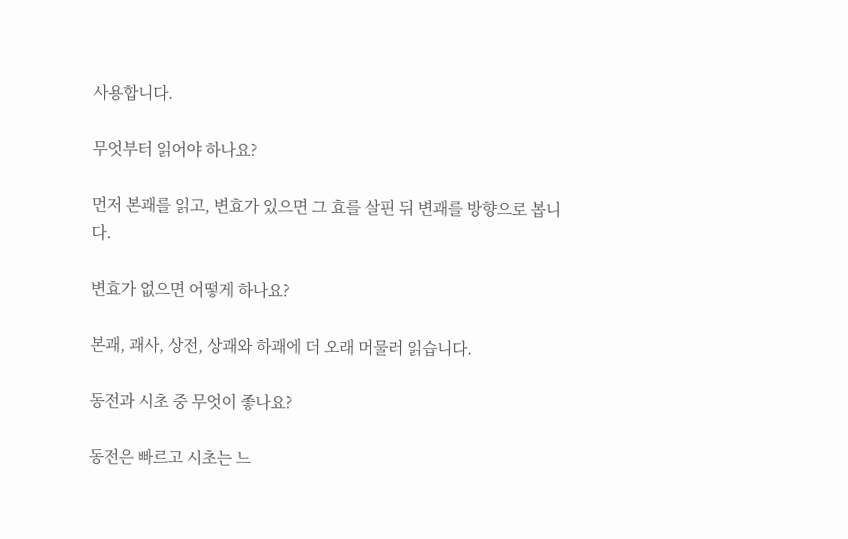사용합니다.

무엇부터 읽어야 하나요?

먼저 본괘를 읽고, 변효가 있으면 그 효를 살핀 뒤 변괘를 방향으로 봅니다.

변효가 없으면 어떻게 하나요?

본괘, 괘사, 상전, 상괘와 하괘에 더 오래 머물러 읽습니다.

동전과 시초 중 무엇이 좋나요?

동전은 빠르고 시초는 느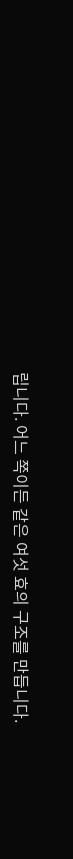립니다. 어느 쪽이든 같은 여섯 효의 구조를 만듭니다.